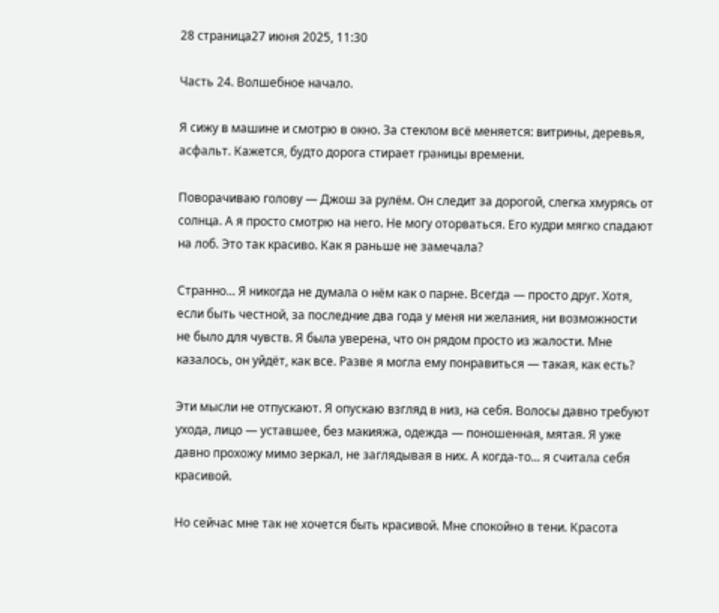28 страница27 июня 2025, 11:30

Часть 24. Волшебное начало.

Я сижу в машине и смотрю в окно. За стеклом всё меняется: витрины, деревья, асфальт. Кажется, будто дорога стирает границы времени.

Поворачиваю голову — Джош за рулём. Он следит за дорогой, слегка хмурясь от солнца. А я просто смотрю на него. Не могу оторваться. Его кудри мягко спадают на лоб. Это так красиво. Как я раньше не замечала?

Странно... Я никогда не думала о нём как о парне. Всегда — просто друг. Хотя, если быть честной, за последние два года у меня ни желания, ни возможности не было для чувств. Я была уверена, что он рядом просто из жалости. Мне казалось, он уйдёт, как все. Разве я могла ему понравиться — такая, как есть?

Эти мысли не отпускают. Я опускаю взгляд в низ, на себя. Волосы давно требуют ухода, лицо — уставшее, без макияжа, одежда — поношенная, мятая. Я уже давно прохожу мимо зеркал, не заглядывая в них. А когда-то... я считала себя красивой.

Но сейчас мне так не хочется быть красивой. Мне спокойно в тени. Красота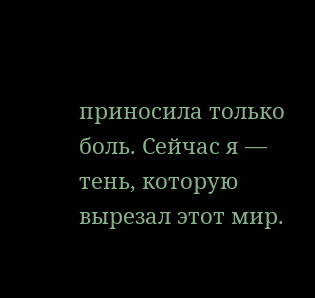приносила только боль. Сейчас я — тень, которую вырезал этот мир.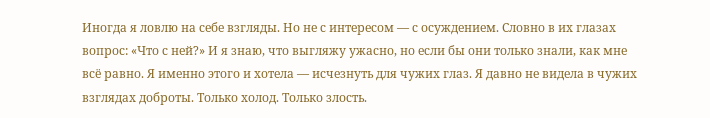Иногда я ловлю на себе взгляды. Но не с интересом — с осуждением. Словно в их глазах вопрос: «Что с ней?» И я знаю, что выгляжу ужасно, но если бы они только знали, как мне всё равно. Я именно этого и хотела — исчезнуть для чужих глаз. Я давно не видела в чужих взглядах доброты. Только холод. Только злость.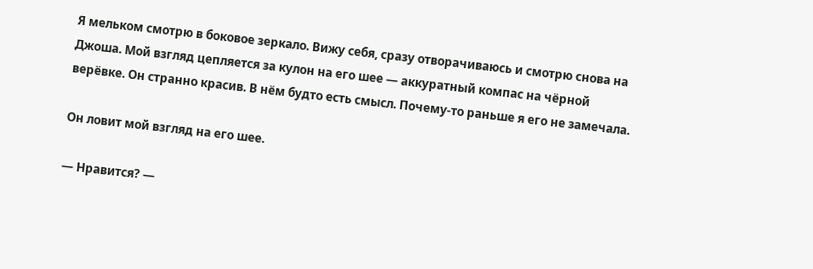Я мельком смотрю в боковое зеркало. Вижу себя, сразу отворачиваюсь и смотрю снова на Джоша. Мой взгляд цепляется за кулон на его шее — аккуратный компас на чёрной верёвке. Он странно красив. В нём будто есть смысл. Почему-то раньше я его не замечала.

Он ловит мой взгляд на его шее.

— Нравится? —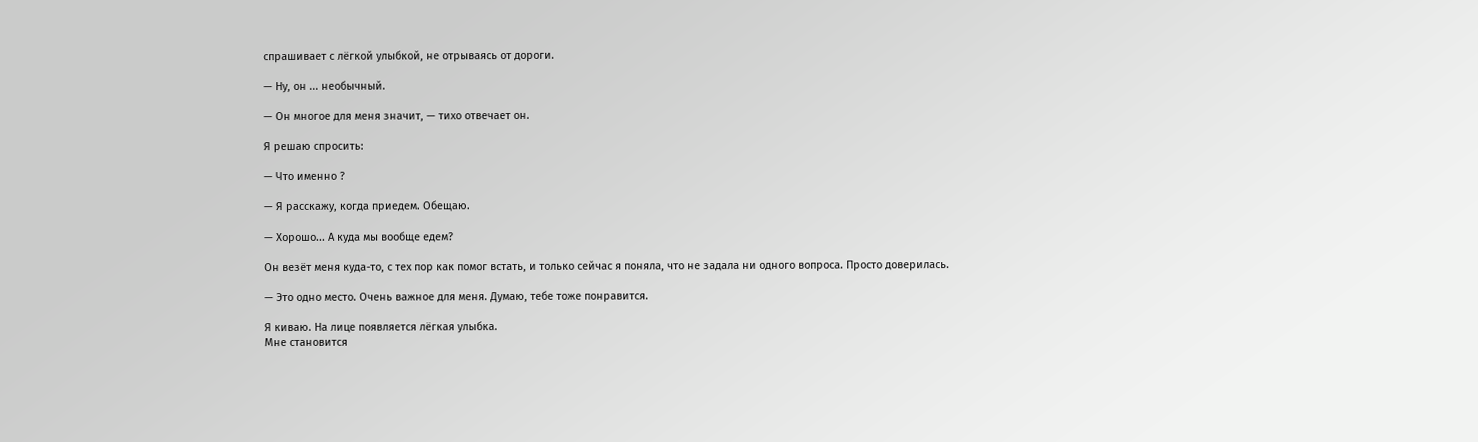спрашивает с лёгкой улыбкой, не отрываясь от дороги.

— Ну, он ... необычный.

— Он многое для меня значит, — тихо отвечает он.

Я решаю спросить:

— Что именно ?

— Я расскажу, когда приедем. Обещаю.

— Хорошо... А куда мы вообще едем?

Он везёт меня куда-то, с тех пор как помог встать, и только сейчас я поняла, что не задала ни одного вопроса. Просто доверилась.

— Это одно место. Очень важное для меня. Думаю, тебе тоже понравится.

Я киваю. На лице появляется лёгкая улыбка.
Мне становится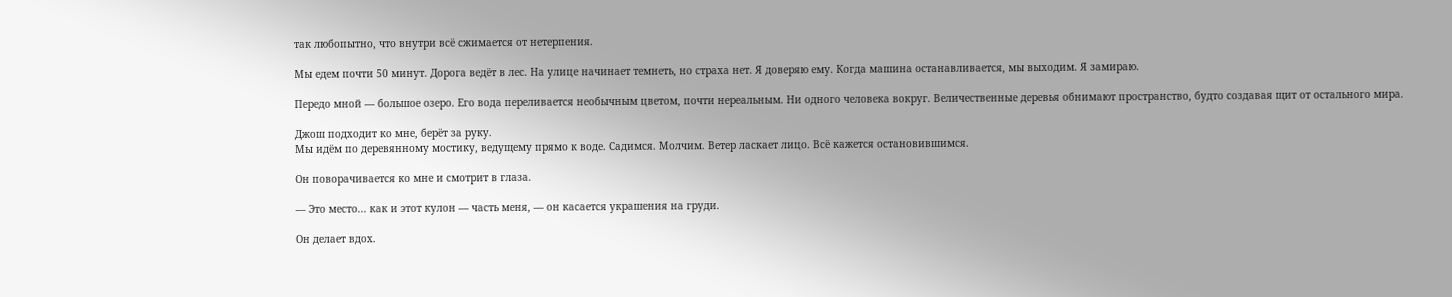так любопытно, что внутри всё сжимается от нетерпения.

Мы едем почти 50 минут. Дорога ведёт в лес. На улице начинает темнеть, но страха нет. Я доверяю ему. Когда машина останавливается, мы выходим. Я замираю.

Передо мной — большое озеро. Его вода переливается необычным цветом, почти нереальным. Ни одного человека вокруг. Величественные деревья обнимают пространство, будто создавая щит от остального мира.

Джош подходит ко мне, берёт за руку.
Мы идём по деревянному мостику, ведущему прямо к воде. Садимся. Молчим. Ветер ласкает лицо. Всё кажется остановившимся.

Он поворачивается ко мне и смотрит в глаза.

— Это место... как и этот кулон — часть меня, — он касается украшения на груди.

Он делает вдох.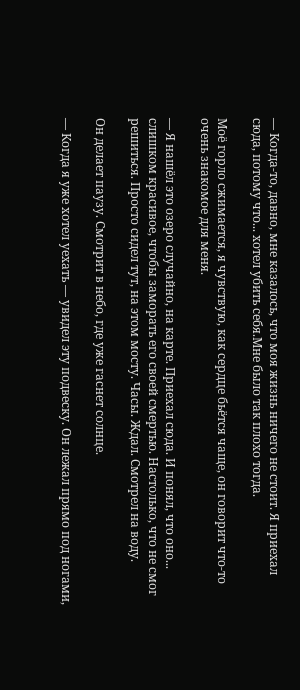— Когда-то, давно, мне казалось, что моя жизнь ничего не стоит. Я приехал сюда, потому что... хотел убить себя.Мне было так плохо тогда.

Моё горло сжимается, я чувствую, как сердце бьётся чаще, он говорит что-то очень знакомое для меня.

— Я нашёл это озеро случайно, на карте. Приехал сюда. И понял, что оно... слишком красивое, чтобы заморать его своей смертью. Настолько, что не смог решиться. Просто сидел тут, на этом мосту. Часы. Ждал. Смотрел на воду.

Он делает паузу. Смотрит в небо, где уже гаснет солнце.

— Когда я уже хотел уехать — увидел эту подвеску. Он лежал прямо под ногами,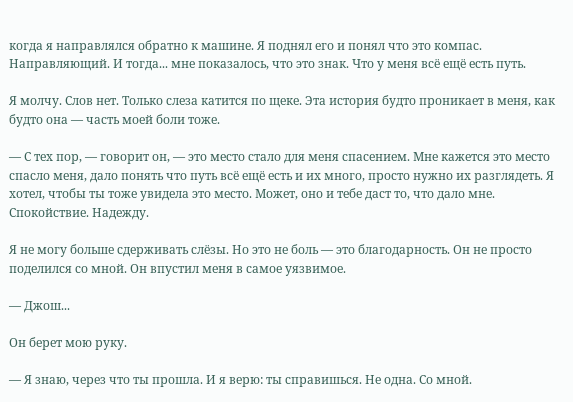когда я направлялся обратно к машине. Я поднял его и понял что это компас. Направляющий. И тогда... мне показалось, что это знак. Что у меня всё ещё есть путь.

Я молчу. Слов нет. Только слеза катится по щеке. Эта история будто проникает в меня, как будто она — часть моей боли тоже.

— С тех пор, — говорит он, — это место стало для меня спасением. Мне кажется это место спасло меня, дало понять что путь всё ещё есть и их много, просто нужно их разглядеть. Я хотел, чтобы ты тоже увидела это место. Может, оно и тебе даст то, что дало мне. Спокойствие. Надежду.

Я не могу больше сдерживать слёзы. Но это не боль — это благодарность. Он не просто поделился со мной. Он впустил меня в самое уязвимое.

— Джош...

Он берет мою руку.

— Я знаю, через что ты прошла. И я верю: ты справишься. Не одна. Со мной.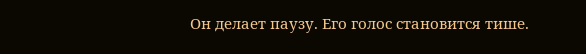Он делает паузу. Его голос становится тише.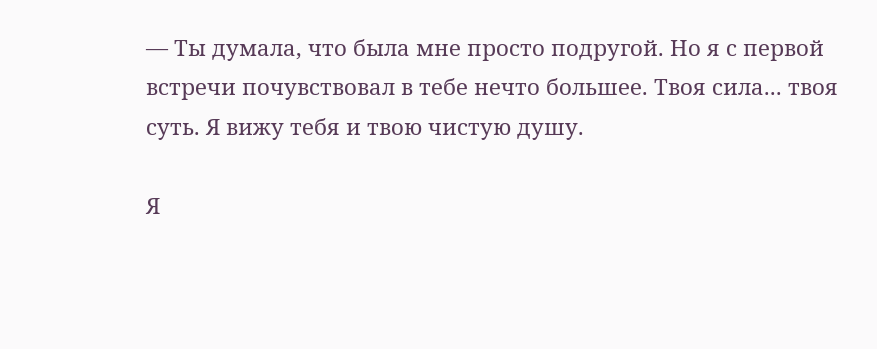— Ты думала, что была мне просто подругой. Но я с первой встречи почувствовал в тебе нечто большее. Твоя сила... твоя суть. Я вижу тебя и твою чистую душу.

Я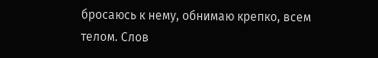бросаюсь к нему, обнимаю крепко, всем телом. Слов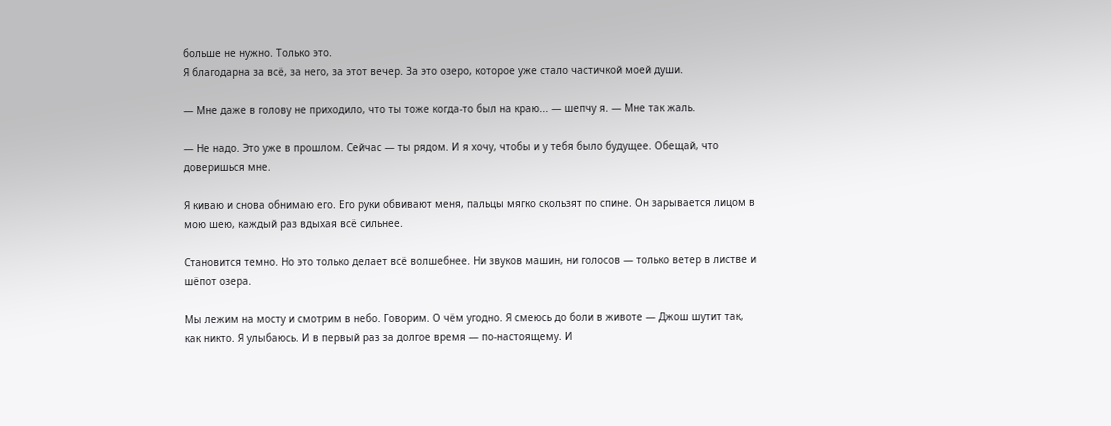больше не нужно. Только это.
Я благодарна за всё, за него, за этот вечер. За это озеро, которое уже стало частичкой моей души.

— Мне даже в голову не приходило, что ты тоже когда-то был на краю... — шепчу я. — Мне так жаль.

— Не надо. Это уже в прошлом. Сейчас — ты рядом. И я хочу, чтобы и у тебя было будущее. Обещай, что доверишься мне.

Я киваю и снова обнимаю его. Его руки обвивают меня, пальцы мягко скользят по спине. Он зарывается лицом в мою шею, каждый раз вдыхая всё сильнее.

Становится темно. Но это только делает всё волшебнее. Ни звуков машин, ни голосов — только ветер в листве и шёпот озера.

Мы лежим на мосту и смотрим в небо. Говорим. О чём угодно. Я смеюсь до боли в животе — Джош шутит так, как никто. Я улыбаюсь. И в первый раз за долгое время — по-настоящему. И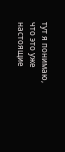тут я понимаю, что это уже настоящие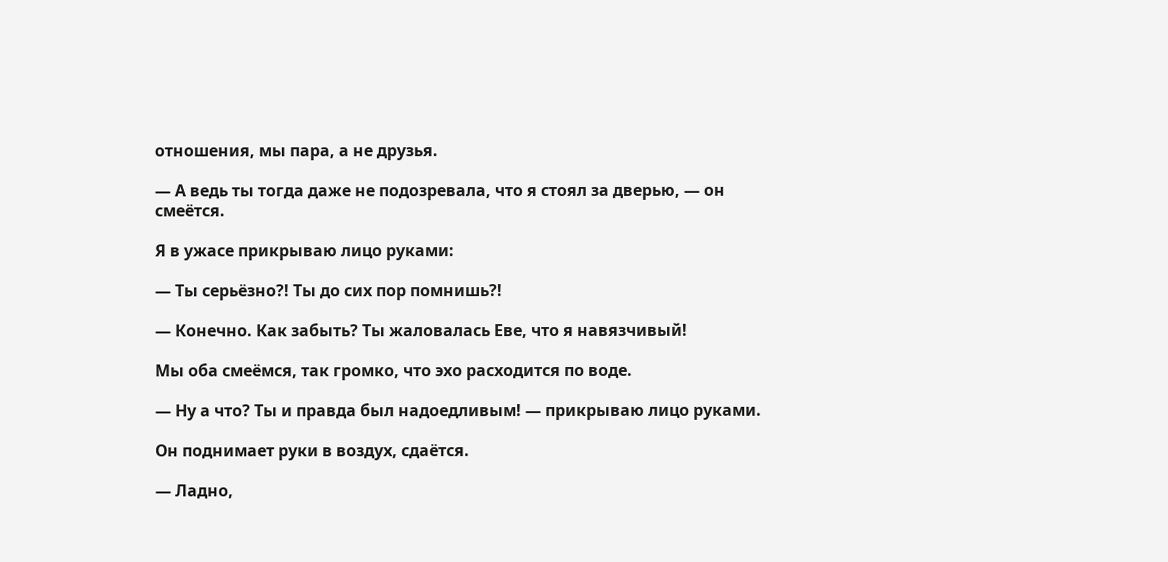отношения, мы пара, а не друзья.

— А ведь ты тогда даже не подозревала, что я стоял за дверью, — он смеётся.

Я в ужасе прикрываю лицо руками:

— Ты серьёзно?! Ты до сих пор помнишь?!

— Конечно. Как забыть? Ты жаловалась Еве, что я навязчивый!

Мы оба смеёмся, так громко, что эхо расходится по воде.

— Ну а что? Ты и правда был надоедливым! — прикрываю лицо руками.

Он поднимает руки в воздух, сдаётся.

— Ладно,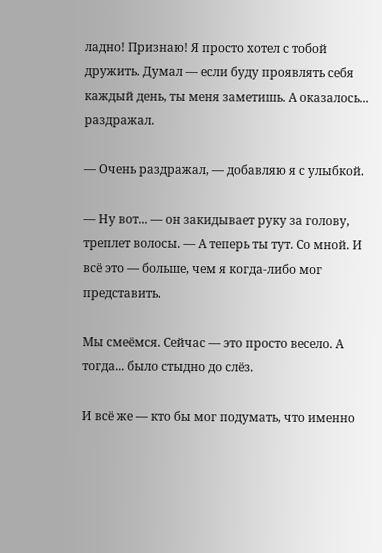ладно! Признаю! Я просто хотел с тобой дружить. Думал — если буду проявлять себя каждый день, ты меня заметишь. А оказалось... раздражал.

— Очень раздражал, — добавляю я с улыбкой.

— Ну вот... — он закидывает руку за голову, треплет волосы. — А теперь ты тут. Со мной. И всё это — больше, чем я когда-либо мог представить.

Мы смеёмся. Сейчас — это просто весело. А тогда... было стыдно до слёз.

И всё же — кто бы мог подумать, что именно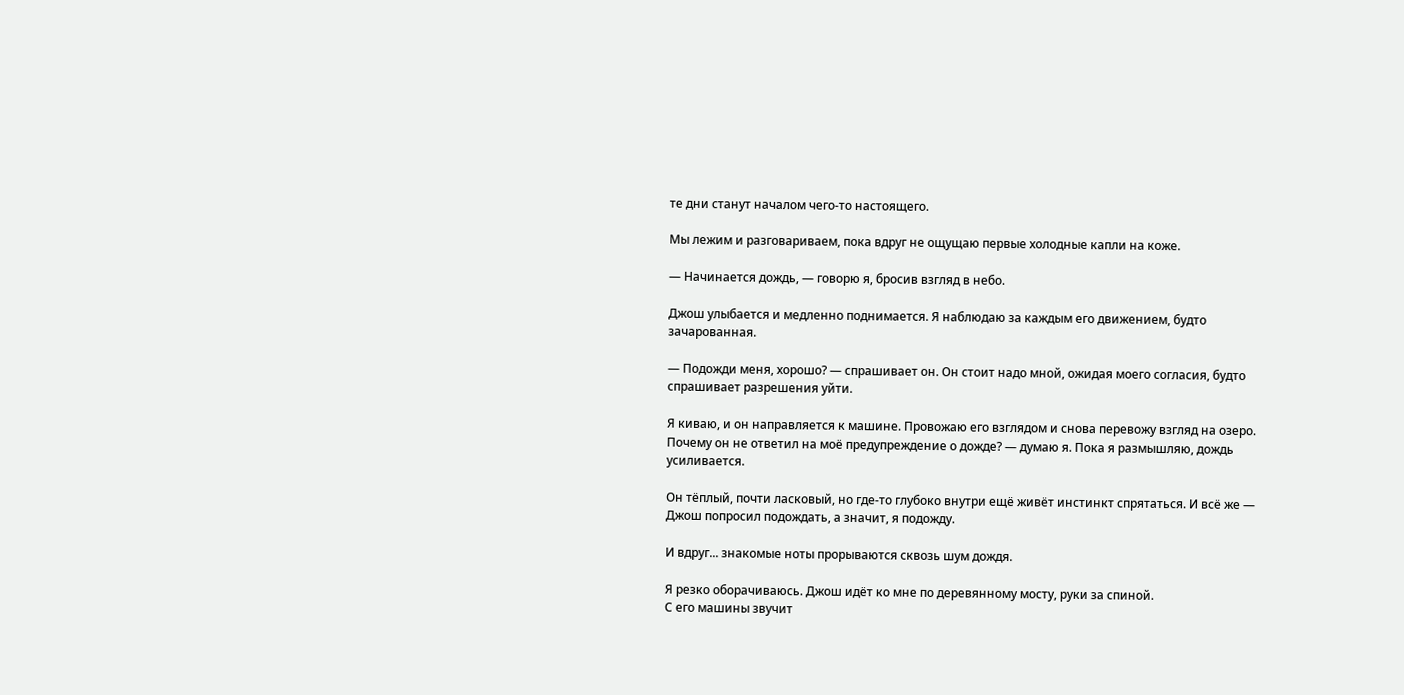те дни станут началом чего-то настоящего.

Мы лежим и разговариваем, пока вдруг не ощущаю первые холодные капли на коже.

— Начинается дождь, — говорю я, бросив взгляд в небо.

Джош улыбается и медленно поднимается. Я наблюдаю за каждым его движением, будто зачарованная.

— Подожди меня, хорошо? — спрашивает он. Он стоит надо мной, ожидая моего согласия, будто спрашивает разрешения уйти.

Я киваю, и он направляется к машине. Провожаю его взглядом и снова перевожу взгляд на озеро. Почему он не ответил на моё предупреждение о дожде? — думаю я. Пока я размышляю, дождь усиливается.

Он тёплый, почти ласковый, но где-то глубоко внутри ещё живёт инстинкт спрятаться. И всё же — Джош попросил подождать, а значит, я подожду.

И вдруг... знакомые ноты прорываются сквозь шум дождя.

Я резко оборачиваюсь. Джош идёт ко мне по деревянному мосту, руки за спиной.
С его машины звучит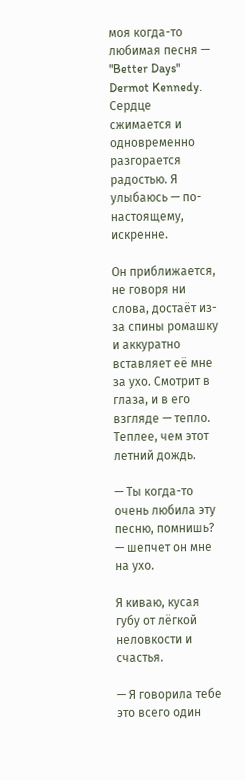моя когда-то любимая песня — "Better Days" Dermot Kennedy. Сердце сжимается и одновременно разгорается радостью. Я улыбаюсь — по-настоящему, искренне.

Он приближается, не говоря ни слова, достаёт из-за спины ромашку и аккуратно вставляет её мне за ухо. Смотрит в глаза, и в его взгляде — тепло. Теплее, чем этот летний дождь.

— Ты когда-то очень любила эту песню, помнишь? — шепчет он мне на ухо.

Я киваю, кусая губу от лёгкой неловкости и счастья.

— Я говорила тебе это всего один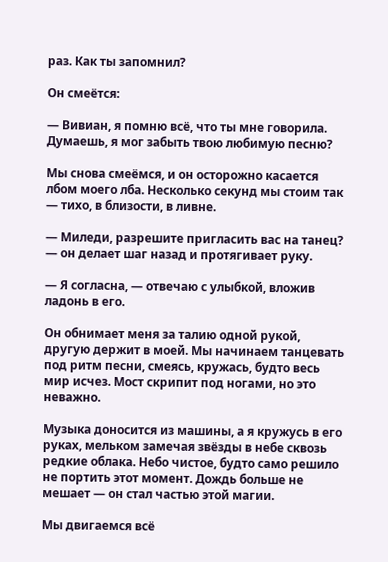раз. Как ты запомнил?

Он смеётся:

— Вивиан, я помню всё, что ты мне говорила. Думаешь, я мог забыть твою любимую песню?

Мы снова смеёмся, и он осторожно касается лбом моего лба. Несколько секунд мы стоим так — тихо, в близости, в ливне.

— Миледи, разрешите пригласить вас на танец? — он делает шаг назад и протягивает руку.

— Я согласна, — отвечаю с улыбкой, вложив ладонь в его.

Он обнимает меня за талию одной рукой, другую держит в моей. Мы начинаем танцевать под ритм песни, смеясь, кружась, будто весь мир исчез. Мост скрипит под ногами, но это неважно.

Музыка доносится из машины, а я кружусь в его руках, мельком замечая звёзды в небе сквозь редкие облака. Небо чистое, будто само решило не портить этот момент. Дождь больше не мешает — он стал частью этой магии.

Мы двигаемся всё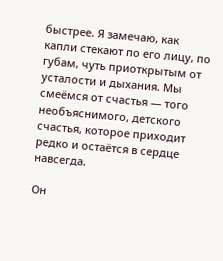быстрее. Я замечаю, как капли стекают по его лицу, по губам, чуть приоткрытым от усталости и дыхания. Мы смеёмся от счастья — того необъяснимого, детского счастья, которое приходит редко и остаётся в сердце навсегда.

Он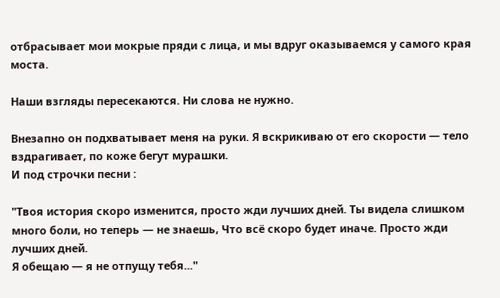отбрасывает мои мокрые пряди с лица, и мы вдруг оказываемся у самого края моста.

Наши взгляды пересекаются. Ни слова не нужно.

Внезапно он подхватывает меня на руки. Я вскрикиваю от его скорости — тело вздрагивает, по коже бегут мурашки.
И под строчки песни :

"Твоя история скоро изменится, просто жди лучших дней. Ты видела слишком много боли, но теперь — не знаешь, Что всё скоро будет иначе. Просто жди лучших дней.
Я обещаю — я не отпущу тебя..."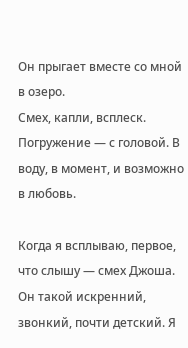Он прыгает вместе со мной в озеро.
Смех, капли, всплеск. Погружение — с головой. В воду, в момент, и возможно в любовь.

Когда я всплываю, первое, что слышу — смех Джоша. Он такой искренний, звонкий, почти детский. Я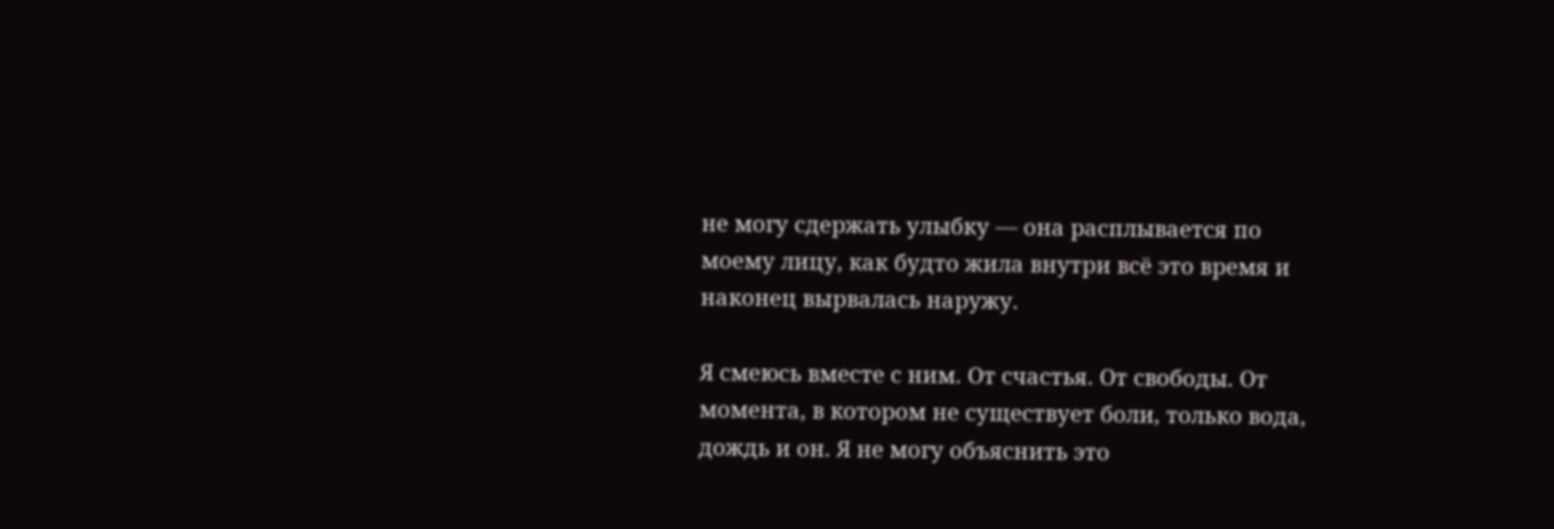не могу сдержать улыбку — она расплывается по моему лицу, как будто жила внутри всё это время и наконец вырвалась наружу.

Я смеюсь вместе с ним. От счастья. От свободы. От момента, в котором не существует боли, только вода, дождь и он. Я не могу объяснить это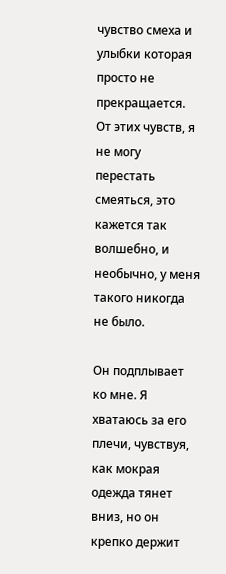чувство смеха и улыбки которая просто не прекращается. От этих чувств, я не могу перестать смеяться, это кажется так волшебно, и необычно, у меня такого никогда не было.

Он подплывает ко мне. Я хватаюсь за его плечи, чувствуя, как мокрая одежда тянет вниз, но он крепко держит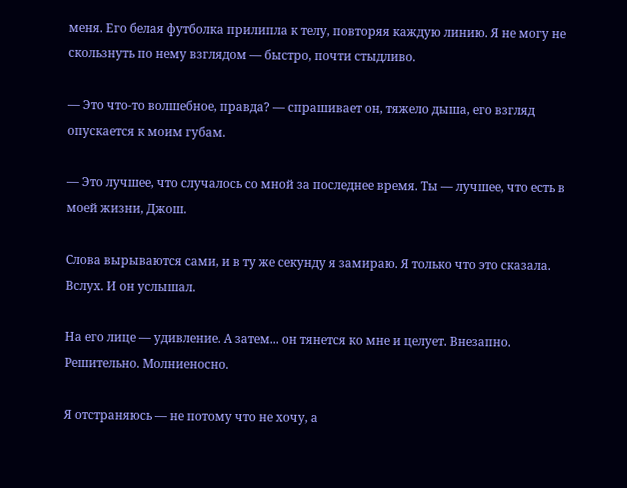меня. Его белая футболка прилипла к телу, повторяя каждую линию. Я не могу не скользнуть по нему взглядом — быстро, почти стыдливо.

— Это что-то волшебное, правда? — спрашивает он, тяжело дыша, его взгляд опускается к моим губам.

— Это лучшее, что случалось со мной за последнее время. Ты — лучшее, что есть в моей жизни, Джош.

Слова вырываются сами, и в ту же секунду я замираю. Я только что это сказала. Вслух. И он услышал.

На его лице — удивление. А затем... он тянется ко мне и целует. Внезапно. Решительно. Молниеносно.

Я отстраняюсь — не потому что не хочу, а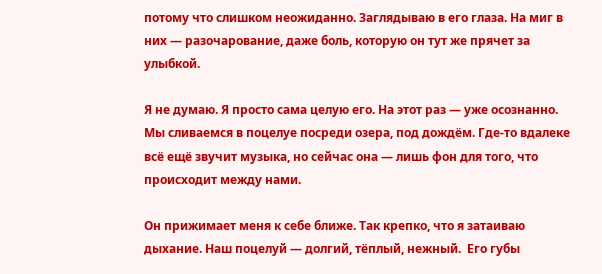потому что слишком неожиданно. Заглядываю в его глаза. На миг в них — разочарование, даже боль, которую он тут же прячет за улыбкой.

Я не думаю. Я просто сама целую его. На этот раз — уже осознанно. Мы сливаемся в поцелуе посреди озера, под дождём. Где-то вдалеке всё ещё звучит музыка, но сейчас она — лишь фон для того, что происходит между нами.

Он прижимает меня к себе ближе. Так крепко, что я затаиваю дыхание. Наш поцелуй — долгий, тёплый, нежный.  Его губы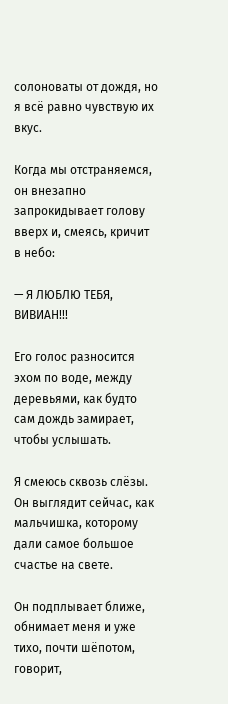солоноваты от дождя, но я всё равно чувствую их вкус.

Когда мы отстраняемся, он внезапно запрокидывает голову вверх и, смеясь, кричит в небо:

— Я ЛЮБЛЮ ТЕБЯ, ВИВИАН!!!

Его голос разносится эхом по воде, между деревьями, как будто сам дождь замирает, чтобы услышать.

Я смеюсь сквозь слёзы. Он выглядит сейчас, как мальчишка, которому дали самое большое счастье на свете.

Он подплывает ближе, обнимает меня и уже тихо, почти шёпотом, говорит,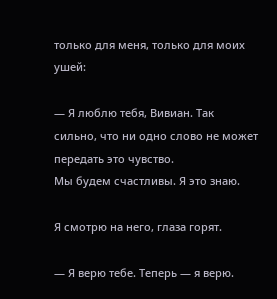только для меня, только для моих ушей:

— Я люблю тебя, Вивиан. Так сильно, что ни одно слово не может передать это чувство.
Мы будем счастливы. Я это знаю.

Я смотрю на него, глаза горят.

— Я верю тебе. Теперь — я верю.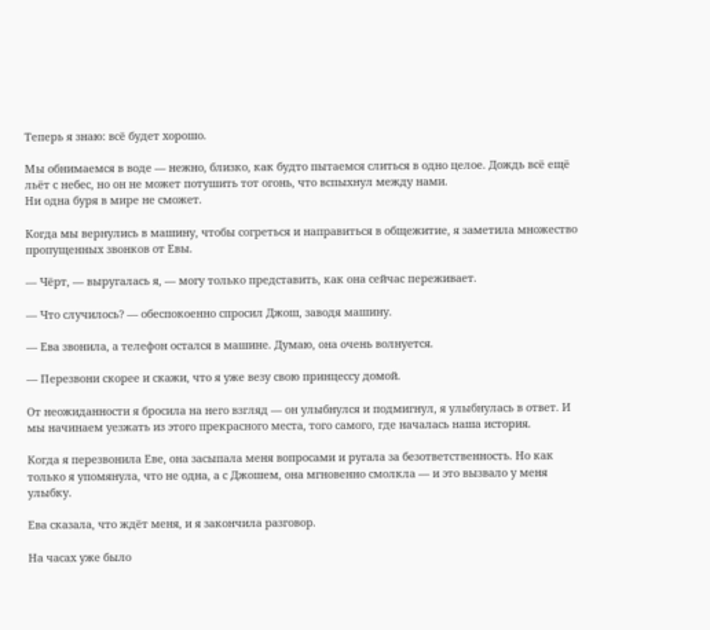Теперь я знаю: всё будет хорошо.

Мы обнимаемся в воде — нежно, близко, как будто пытаемся слиться в одно целое. Дождь всё ещё льёт с небес, но он не может потушить тот огонь, что вспыхнул между нами.
Ни одна буря в мире не сможет.

Когда мы вернулись в машину, чтобы согреться и направиться в общежитие, я заметила множество пропущенных звонков от Евы.

— Чёрт, — выругалась я, — могу только представить, как она сейчас переживает.

— Что случилось? — обеспокоенно спросил Джош, заводя машину.

— Ева звонила, а телефон остался в машине. Думаю, она очень волнуется.

— Перезвони скорее и скажи, что я уже везу свою принцессу домой.

От неожиданности я бросила на него взгляд — он улыбнулся и подмигнул, я улыбнулась в ответ. И мы начинаем уезжать из этого прекрасного места, того самого, где началась наша история.

Когда я перезвонила Еве, она засыпала меня вопросами и ругала за безответственность. Но как только я упомянула, что не одна, а с Джошем, она мгновенно смолкла — и это вызвало у меня улыбку.

Ева сказала, что ждёт меня, и я закончила разговор.

На часах уже было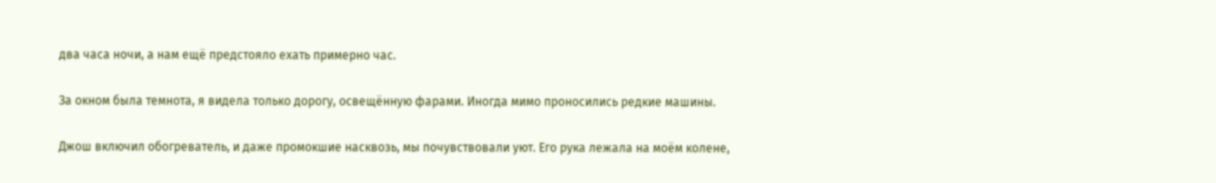два часа ночи, а нам ещё предстояло ехать примерно час.

За окном была темнота, я видела только дорогу, освещённую фарами. Иногда мимо проносились редкие машины.

Джош включил обогреватель, и даже промокшие насквозь, мы почувствовали уют. Его рука лежала на моём колене,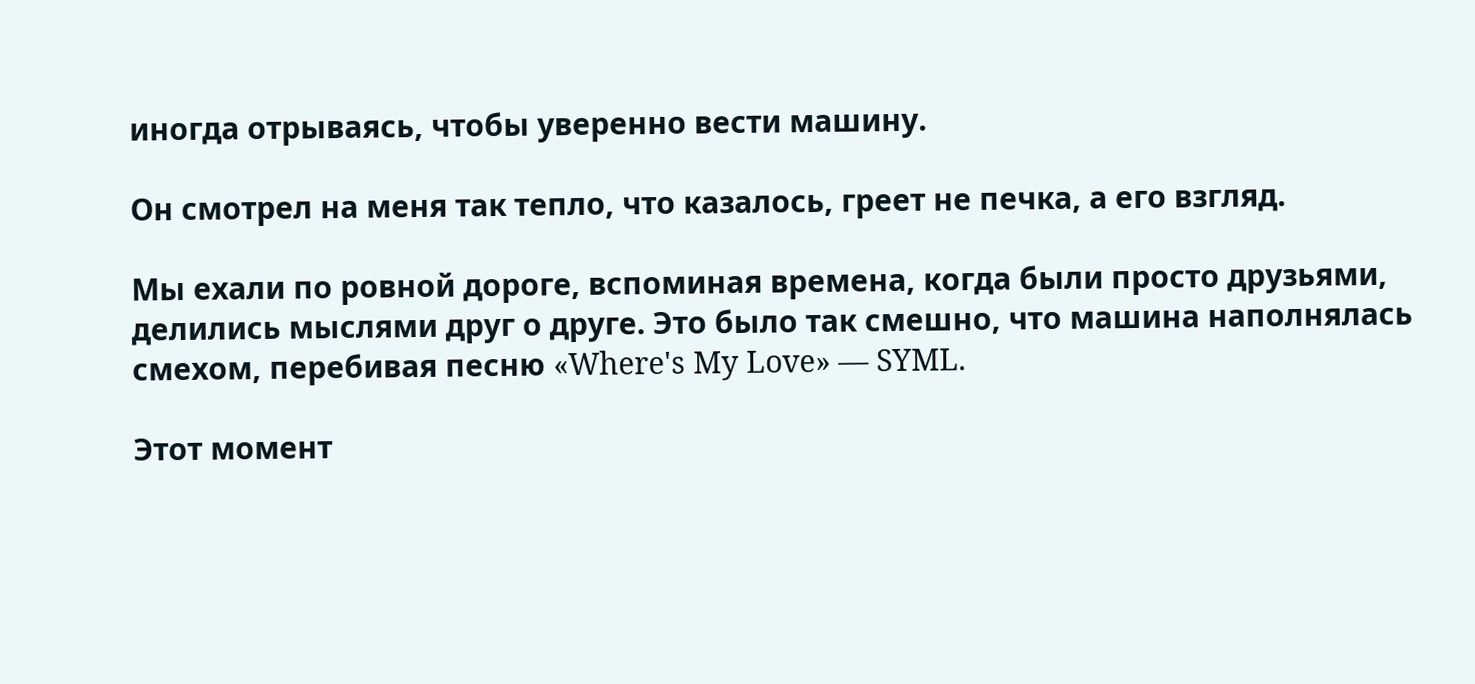иногда отрываясь, чтобы уверенно вести машину.

Он смотрел на меня так тепло, что казалось, греет не печка, а его взгляд.

Мы ехали по ровной дороге, вспоминая времена, когда были просто друзьями, делились мыслями друг о друге. Это было так смешно, что машина наполнялась смехом, перебивая песню «Where's My Love» — SYML.

Этот момент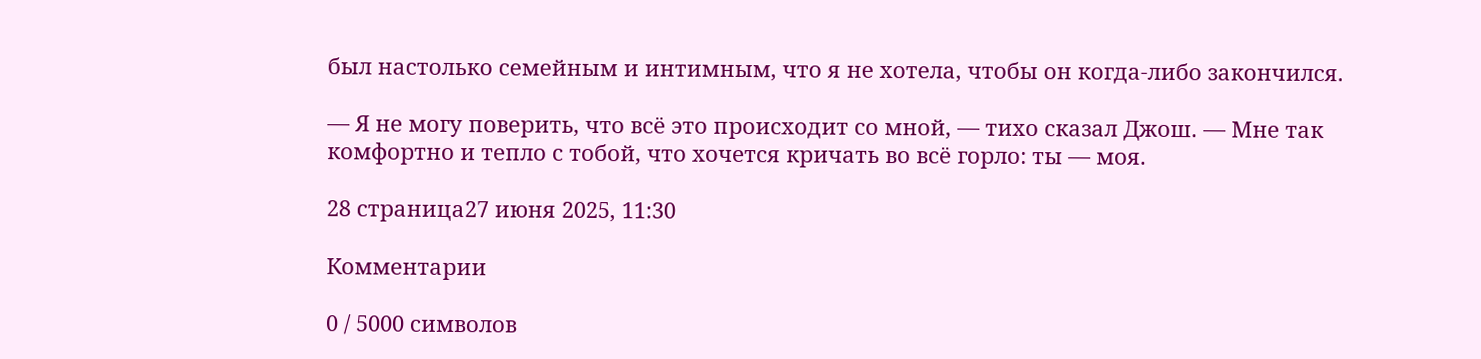был настолько семейным и интимным, что я не хотела, чтобы он когда-либо закончился.

— Я не могу поверить, что всё это происходит со мной, — тихо сказал Джош. — Мне так комфортно и тепло с тобой, что хочется кричать во всё горло: ты — моя.

28 страница27 июня 2025, 11:30

Комментарии

0 / 5000 символов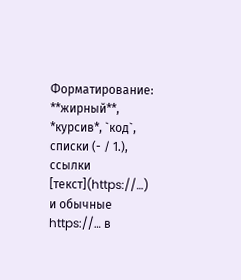Форматирование: **жирный**, *курсив*, `код`, списки (- / 1.), ссылки [текст](https://…) и обычные https://… в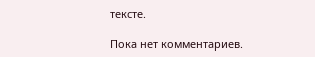тексте.

Пока нет комментариев.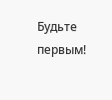Будьте первым!